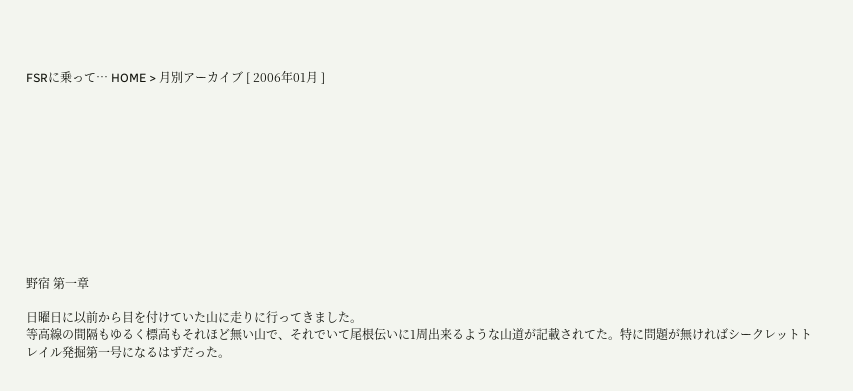FSRに乗って… HOME > 月別アーカイブ [ 2006年01月 ]











野宿 第一章

日曜日に以前から目を付けていた山に走りに行ってきました。
等高線の間隔もゆるく標高もそれほど無い山で、それでいて尾根伝いに1周出来るような山道が記載されてた。特に問題が無ければシークレットトレイル発掘第一号になるはずだった。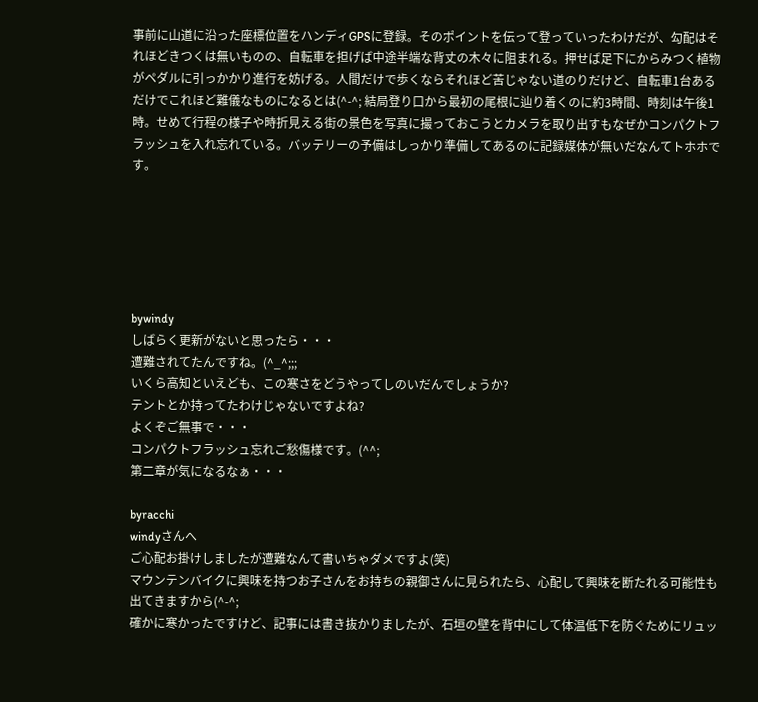事前に山道に沿った座標位置をハンディGPSに登録。そのポイントを伝って登っていったわけだが、勾配はそれほどきつくは無いものの、自転車を担げば中途半端な背丈の木々に阻まれる。押せば足下にからみつく植物がペダルに引っかかり進行を妨げる。人間だけで歩くならそれほど苦じゃない道のりだけど、自転車1台あるだけでこれほど難儀なものになるとは(^-^; 結局登り口から最初の尾根に辿り着くのに約3時間、時刻は午後1時。せめて行程の様子や時折見える街の景色を写真に撮っておこうとカメラを取り出すもなぜかコンパクトフラッシュを入れ忘れている。バッテリーの予備はしっかり準備してあるのに記録媒体が無いだなんてトホホです。






bywindy
しばらく更新がないと思ったら・・・
遭難されてたんですね。(^_^;;;
いくら高知といえども、この寒さをどうやってしのいだんでしょうか?
テントとか持ってたわけじゃないですよね?
よくぞご無事で・・・
コンパクトフラッシュ忘れご愁傷様です。(^^;
第二章が気になるなぁ・・・

byracchi
windyさんへ
ご心配お掛けしましたが遭難なんて書いちゃダメですよ(笑)
マウンテンバイクに興味を持つお子さんをお持ちの親御さんに見られたら、心配して興味を断たれる可能性も出てきますから(^-^;
確かに寒かったですけど、記事には書き抜かりましたが、石垣の壁を背中にして体温低下を防ぐためにリュッ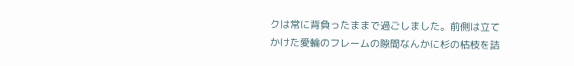クは常に背負ったままで過ごしました。前側は立てかけた愛輪のフレームの隙間なんかに杉の枯枝を詰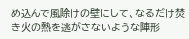め込んで風除けの壁にして、なるだけ焚き火の熱を逃がさないような陣形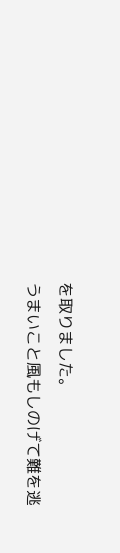を取りました。
うまいこと風もしのげて難を逃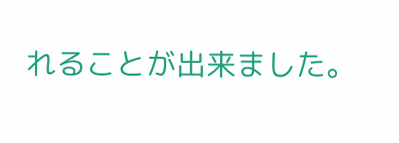れることが出来ました。